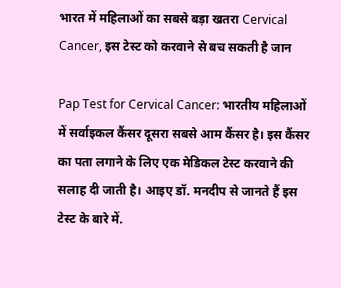भारत में महिलाओं का सबसे बड़ा खतरा Cervical Cancer, इस टेस्ट को करवाने से बच सकती है जान

Pap Test for Cervical Cancer: भारतीय महिलाओं में सर्वाइकल कैंसर दूसरा सबसे आम कैंसर है। इस कैंसर का पता लगाने के लिए एक मेडिकल टेस्ट करवाने की सलाह दी जाती है। आइए डॉ. मनदीप से जानते हैं इस टेस्ट के बारे में.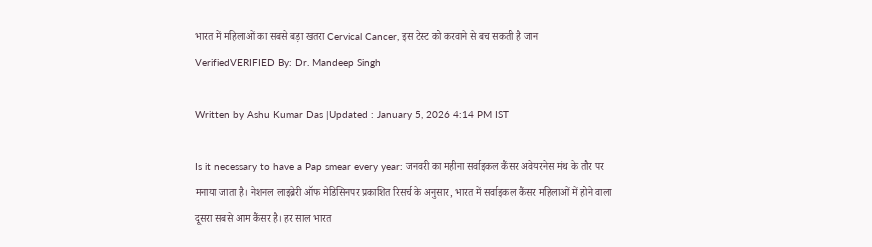भारत में महिलाओं का सबसे बड़ा खतरा Cervical Cancer, इस टेस्ट को करवाने से बच सकती है जान
VerifiedVERIFIED By: Dr. Mandeep Singh

Written by Ashu Kumar Das |Updated : January 5, 2026 4:14 PM IST

Is it necessary to have a Pap smear every year: जनवरी का महीना सर्वाइकल कैंसर अवेयरनेस मंथ के तौर पर मनाया जाता है। नेशनल लाइब्रेरी ऑफ मेडिसिनपर प्रकाशित रिसर्च के अनुसार, भारत में सर्वाइकल कैंसर महिलाओं में होने वाला दूसरा सबसे आम कैंसर है। हर साल भारत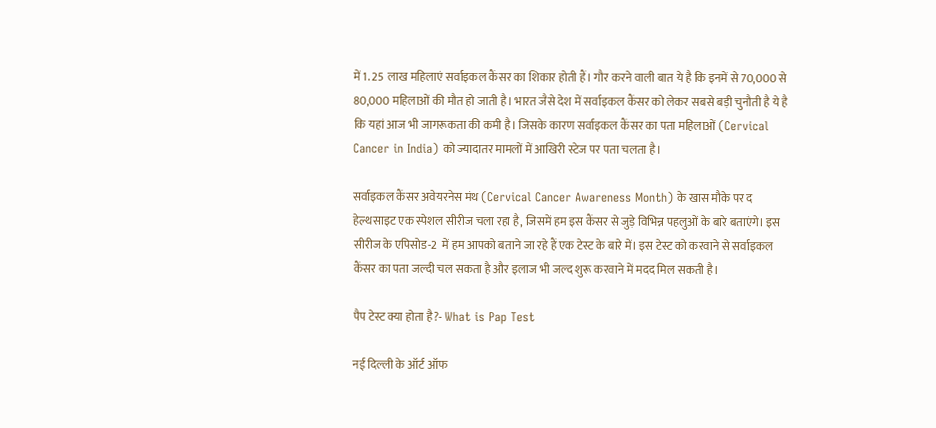में 1. 25 लाख महिलाएं सर्वाइकल कैंसर का शिकार होती हैं। गौर करने वाली बात ये है कि इनमें से 70,000 से 80,000 महिलाओं की मौत हो जाती है। भारत जैसे देश में सर्वाइकल कैंसर को लेकर सबसे बड़ी चुनौती है ये है कि यहां आज भी जागरूकता की कमी है। जिसके कारण सर्वाइकल कैंसर का पता महिलाओं (Cervical Cancer in India) को ज्यादातर मामलों में आखिरी स्टेज पर पता चलता है।

सर्वाइकल कैंसर अवेयरनेस मंथ (Cervical Cancer Awareness Month) के खास मौके पर द हेल्थसाइट एक स्पेशल सीरीज चला रहा है, जिसमें हम इस कैंसर से जुड़े विभिन्न पहलुओं के बारे बताएंगे। इस सीरीज के एपिसोड-2  में हम आपको बताने जा रहे हैं एक टेस्ट के बारे में। इस टेस्ट को करवाने से सर्वाइकल कैंसर का पता जल्दी चल सकता है और इलाज भी जल्द शुरू करवाने में मदद मिल सकती है।

पैप टेस्ट क्या होता है?- What is Pap Test

नई दिल्ली के ऑर्ट ऑफ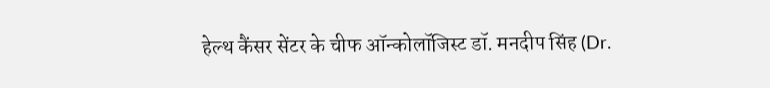हेल्थ कैंसर सेंटर के चीफ ऑन्कोलॉजिस्ट डॉ. मनदीप सिंह (Dr.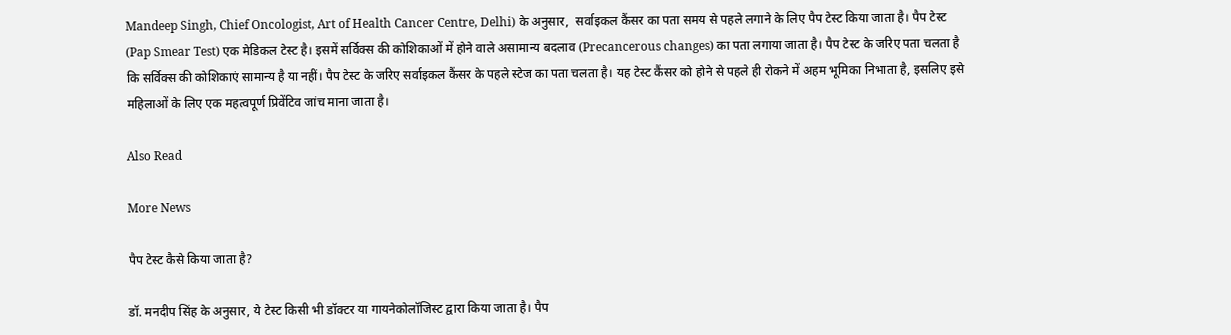Mandeep Singh, Chief Oncologist, Art of Health Cancer Centre, Delhi) के अनुसार,  सर्वाइकल कैंसर का पता समय से पहले लगाने के लिए पैप टेस्ट किया जाता है। पैप टेस्ट (Pap Smear Test) एक मेडिकल टेस्ट है। इसमें सर्विक्स की कोशिकाओं में होने वाले असामान्य बदलाव (Precancerous changes) का पता लगाया जाता है। पैप टेस्ट के जरिए पता चलता है कि सर्विक्स की कोशिकाएं सामान्य है या नहीं। पैप टेस्ट के जरिए सर्वाइकल कैंसर के पहले स्टेज का पता चलता है। यह टेस्ट कैंसर को होने से पहले ही रोकने में अहम भूमिका निभाता है, इसलिए इसे महिलाओं के लिए एक महत्वपूर्ण प्रिवेंटिव जांच माना जाता है।

Also Read

More News

पैप टेस्ट कैसे किया जाता है?

डॉ. मनदीप सिंह के अनुसार, ये टेस्ट किसी भी डॉक्टर या गायनेकोलॉजिस्ट द्वारा किया जाता है। पैप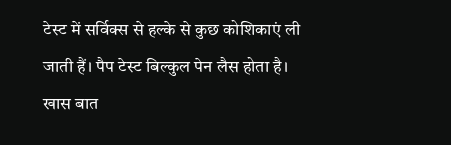टेस्ट में सर्विक्स से हल्के से कुछ कोशिकाएं ली जाती हैं। पैप टेस्ट बिल्कुल पेन लैस होता है। खास बात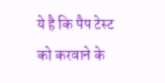ये है कि पैप टेस्ट को करवाने के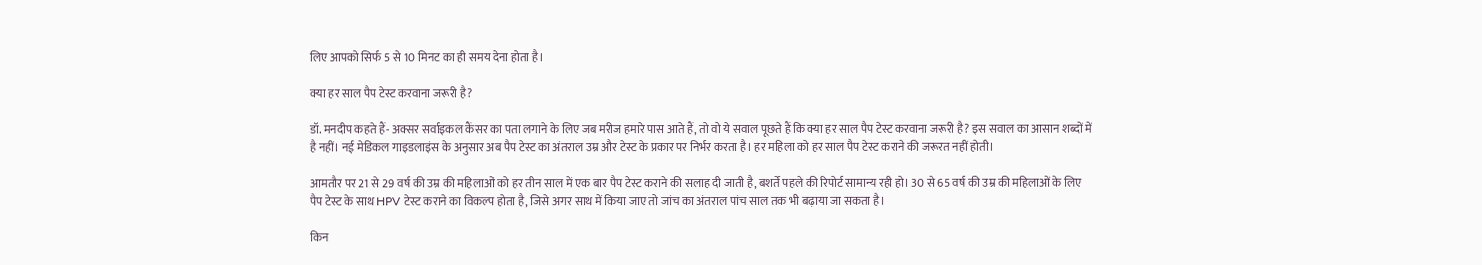लिए आपको सिर्फ 5 से 10 मिनट का ही समय देना होता है।

क्या हर साल पैप टेस्ट करवाना जरूरी है?

डॉ. मनदीप कहते हैं- अक्सर सर्वाइकल कैंसर का पता लगाने के लिए जब मरीज हमारे पास आते हैं, तो वो ये सवाल पूछते हैं कि क्या हर साल पैप टेस्ट करवाना जरूरी है? इस सवाल का आसान शब्दों में है नहीं। नई मेडिकल गाइडलाइंस के अनुसार अब पैप टेस्ट का अंतराल उम्र और टेस्ट के प्रकार पर निर्भर करता है। हर महिला को हर साल पैप टेस्ट कराने की जरूरत नहीं होती।

आमतौर पर 21 से 29 वर्ष की उम्र की महिलाओं को हर तीन साल में एक बार पैप टेस्ट कराने की सलाह दी जाती है, बशर्ते पहले की रिपोर्ट सामान्य रही हो। 30 से 65 वर्ष की उम्र की महिलाओं के लिए पैप टेस्ट के साथ HPV टेस्ट कराने का विकल्प होता है, जिसे अगर साथ में किया जाए तो जांच का अंतराल पांच साल तक भी बढ़ाया जा सकता है।

किन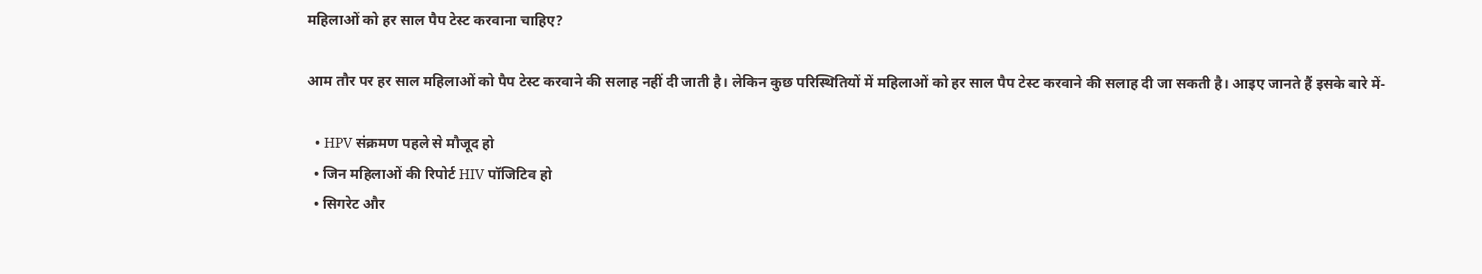महिलाओं को हर साल पैप टेस्ट करवाना चाहिए?

आम तौर पर हर साल महिलाओं को पैप टेस्ट करवाने की सलाह नहीं दी जाती है। लेकिन कुछ परिस्थितियों में महिलाओं को हर साल पैप टेस्ट करवाने की सलाह दी जा सकती है। आइए जानते हैं इसके बारे में-

  • HPV संक्रमण पहले से मौजूद हो
  • जिन महिलाओं की रिपोर्ट HIV पॉजिटिव हो
  • सिगरेट और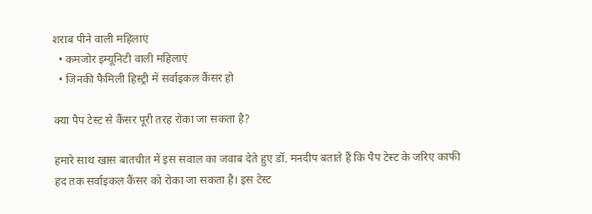शराब पीने वाली महिलाएं
  • कमजोर इम्यूनिटी वाली महिलाएं
  • जिनकी फैमिली हिस्ट्री में सर्वाइकल कैंसर हो

क्या पैप टेस्ट से कैंसर पूरी तरह रोका जा सकता है?

हमारे साथ खास बातचीत में इस सवाल का जवाब देते हुए डॉ. मनदीप बताते हैं कि पैप टेस्ट के जरिए काफी हद तक सर्वाइकल कैंसर को रोका जा सकता है। इस टेस्ट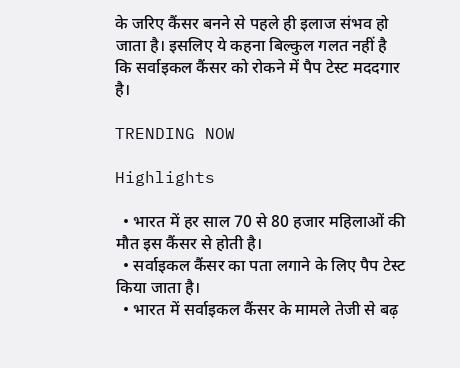के जरिए कैंसर बनने से पहले ही इलाज संभव हो जाता है। इसलिए ये कहना बिल्कुल गलत नहीं है कि सर्वाइकल कैंसर को रोकने में पैप टेस्ट मददगार है।

TRENDING NOW

Highlights

  • भारत में हर साल 70 से 80 हजार महिलाओं की मौत इस कैंसर से होती है।
  • सर्वाइकल कैंसर का पता लगाने के लिए पैप टेस्ट किया जाता है।
  • भारत में सर्वाइकल कैंसर के मामले तेजी से बढ़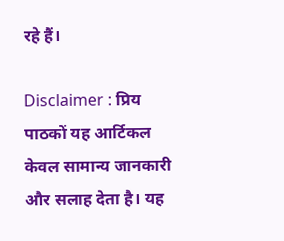रहे हैं।

Disclaimer : प्र‍िय पाठकों यह आर्ट‍िकल केवल सामान्‍य जानकारी और सलाह देता है। यह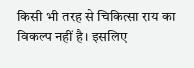किसी भी तरह से चिकित्सा राय का विकल्प नहीं है। इसल‍िए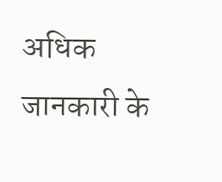अधिक जानकारी के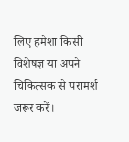लिए हमेशा किसी विशेषज्ञ या अपने चिकित्सक से परामर्श जरूर करें।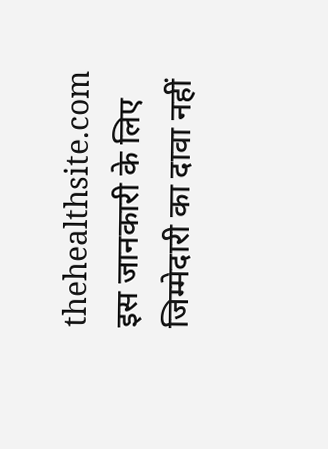thehealthsite.com इस जानकारी के लिए ज‍िम्मेदारी का दावा नहीं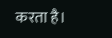करता है।